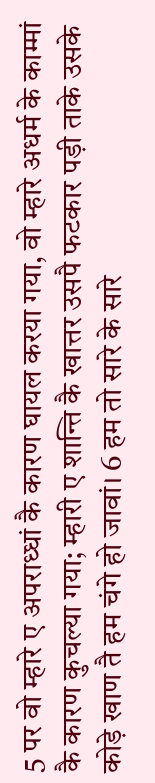5 पर वो म्हारे ए अपराध्धां कै कारण घायल करया गया, वो म्हारे अधर्म के काम्मां कै कारण कुचल्या गया; म्हारी ए शान्ति कै खात्तर उसपै फटकार पड़ी ताके उसके कोड़े खाण तै हम चंगे हो जावां। 6 हम तो सारे के सारे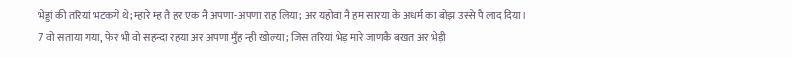भेड्डां की तरियां भटकगे थे; म्हारे म्ह तै हर एक नै अपणा-अपणा राह लिया; अर यहोवा नै हम सारया के अधर्म का बोझ उस्से पै लाद दिया।
7 वो सताया गया, फेर भी वो सहन्दा रहया अर अपणा मुँह न्ही खोल्या; जिस तरियां भेड़ मारे जाणकै बखत अर भेड़ी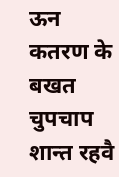ऊन कतरण के बखत चुपचाप शान्त रहवै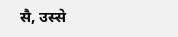सै, उस्से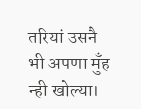तरियां उसनै भी अपणा मुँह न्ही खोल्या।